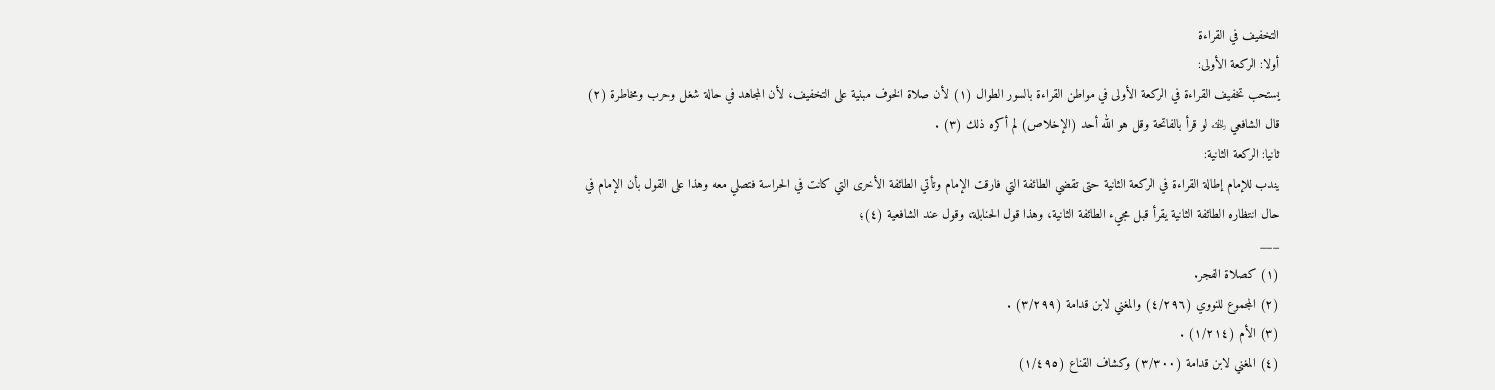التخفيف في القراءة
أولا: الركعة الأولى:
يستحب تخفيف القراءة في الركعة الأولى في مواطن القراءة بالسور الطوال (١) لأن صلاة الخوف مبنية على التخفيف، لأن المجاهد في حالة شغل وحرب ومخاطرة (٢) قال الشافعي ﵀ لو قرأ بالفاتحة وقل هو الله أحد (الإخلاص) لم أكره ذلك (٣) .
ثانيا: الركعة الثانية:
يندب للإمام إطالة القراءة في الركعة الثانية حتى تقضي الطائفة التي فارقت الإمام وتأتي الطائفة الأخرى التي كانت في الحراسة فتصلي معه وهذا على القول بأن الإمام في حال انتظاره الطائفة الثانية يقرأ قبل مجيء الطائفة الثانية، وهذا قول الحنابلة، وقول عند الشافعية (٤)؛
___
(١) كصلاة الفجر.
(٢) المجموع للنووي (٤/٢٩٦) والمغني لابن قدامة (٣/٢٩٩) .
(٣) الأم (١/٢١٤) .
(٤) المغني لابن قدامة (٣/٣٠٠) وكشاف القناع (١/٤٩٥)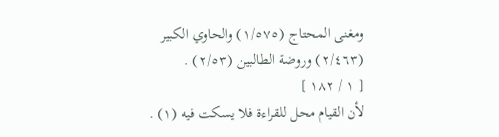ومغنى المحتاج (١/٥٧٥) والحاوي الكبير (٢/٤٦٣) وروضة الطالبين (٢/٥٣) .
[ ١ / ١٨٢ ]
لأن القيام محل للقراءة فلا يسكت فيه (١) .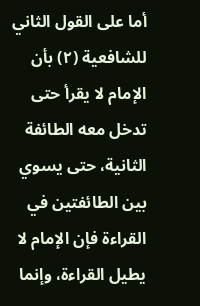أما على القول الثاني للشافعية (٢) بأن الإمام لا يقرأ حتى تدخل معه الطائفة الثانية، حتى يسوي بين الطائفتين في القراءة فإن الإمام لا يطيل القراءة، وإنما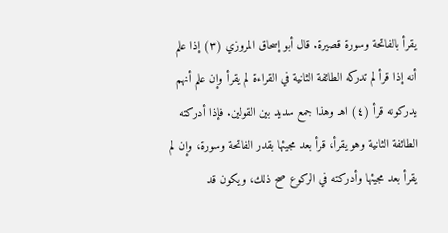يقرأ بالفاتحة وسورة قصيرة. قال أبو إسحاق المروزي (٣) إذا علم أنه إذا قرأ لم تدركه الطائفة الثانية في القراءة لم يقرأ وإن علم أنهم يدركونه قرأ (٤) اهـ وهذا جمع سديد بين القولين. فإذا أدركته الطائفة الثانية وهو يقرأ، قرأ بعد مجيئها بقدر الفاتحة وسورة، وإن لم يقرأ بعد مجيئها وأدركته في الركوع صح ذلك، ويكون قد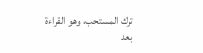ترك المستحب، وهو القراءة بعد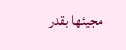مجيئها بقدر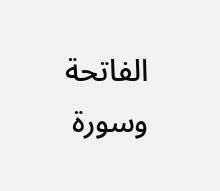الفاتحة وسورة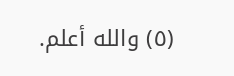(٥) والله أعلم.